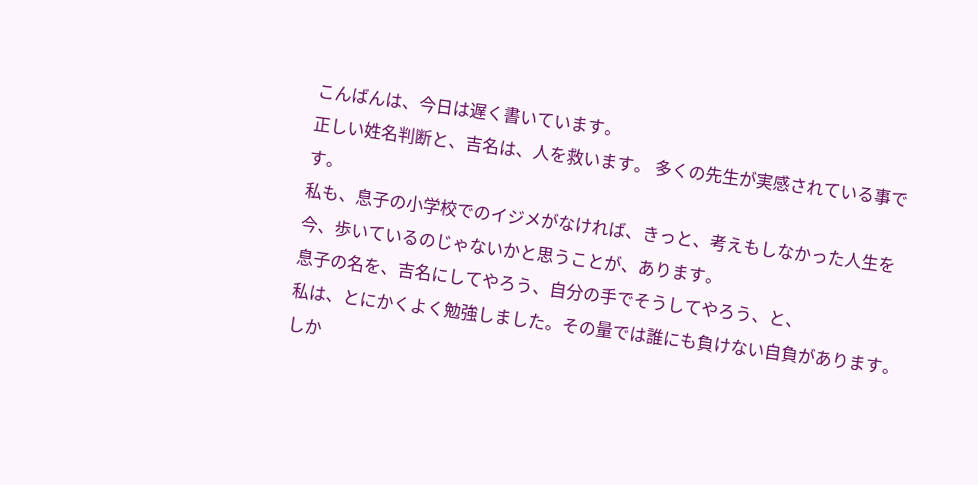こんばんは、今日は遅く書いています。
正しい姓名判断と、吉名は、人を救います。 多くの先生が実感されている事です。
私も、息子の小学校でのイジメがなければ、きっと、考えもしなかった人生を
今、歩いているのじゃないかと思うことが、あります。
息子の名を、吉名にしてやろう、自分の手でそうしてやろう、と、
私は、とにかくよく勉強しました。その量では誰にも負けない自負があります。
しか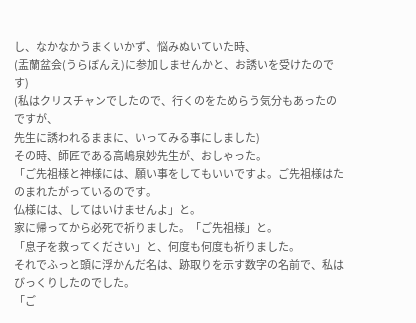し、なかなかうまくいかず、悩みぬいていた時、
(盂蘭盆会(うらぼんえ)に参加しませんかと、お誘いを受けたのです)
(私はクリスチャンでしたので、行くのをためらう気分もあったのですが、
先生に誘われるままに、いってみる事にしました)
その時、師匠である高嶋泉妙先生が、おしゃった。
「ご先祖様と神様には、願い事をしてもいいですよ。ご先祖様はたのまれたがっているのです。
仏様には、してはいけませんよ」と。
家に帰ってから必死で祈りました。「ご先祖様」と。
「息子を救ってください」と、何度も何度も祈りました。
それでふっと頭に浮かんだ名は、跡取りを示す数字の名前で、私はびっくりしたのでした。
「ご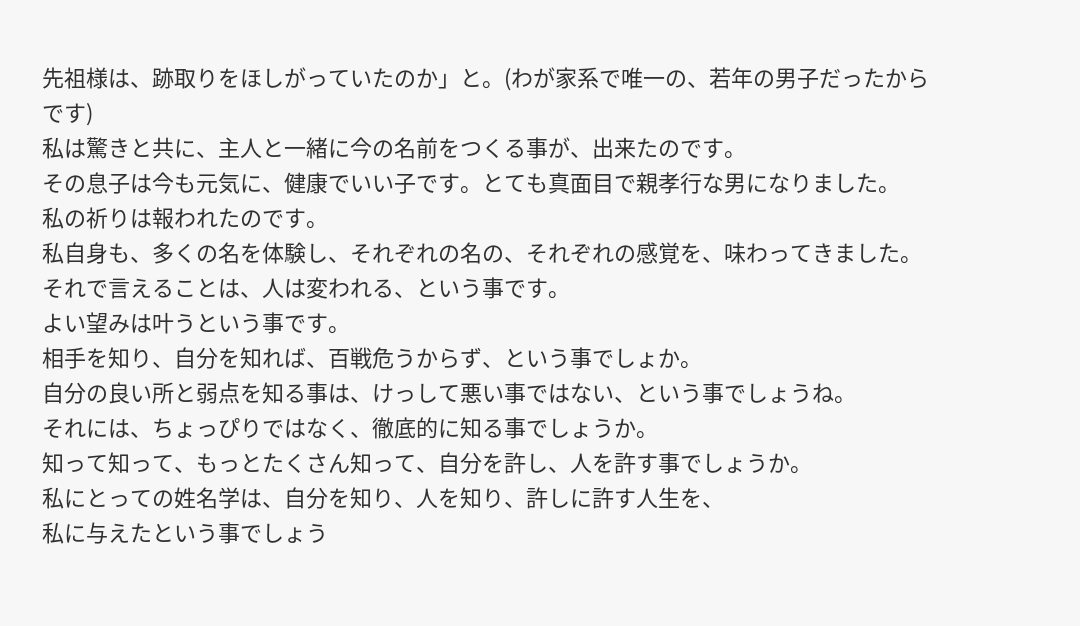先祖様は、跡取りをほしがっていたのか」と。(わが家系で唯一の、若年の男子だったからです)
私は驚きと共に、主人と一緒に今の名前をつくる事が、出来たのです。
その息子は今も元気に、健康でいい子です。とても真面目で親孝行な男になりました。
私の祈りは報われたのです。
私自身も、多くの名を体験し、それぞれの名の、それぞれの感覚を、味わってきました。
それで言えることは、人は変われる、という事です。
よい望みは叶うという事です。
相手を知り、自分を知れば、百戦危うからず、という事でしょか。
自分の良い所と弱点を知る事は、けっして悪い事ではない、という事でしょうね。
それには、ちょっぴりではなく、徹底的に知る事でしょうか。
知って知って、もっとたくさん知って、自分を許し、人を許す事でしょうか。
私にとっての姓名学は、自分を知り、人を知り、許しに許す人生を、
私に与えたという事でしょう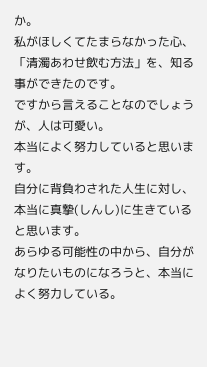か。
私がほしくてたまらなかった心、「清濁あわせ飲む方法」を、知る事ができたのです。
ですから言えることなのでしょうが、人は可愛い。
本当によく努力していると思います。
自分に背負わされた人生に対し、本当に真摯(しんし)に生きていると思います。
あらゆる可能性の中から、自分がなりたいものになろうと、本当によく努力している。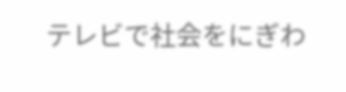テレビで社会をにぎわ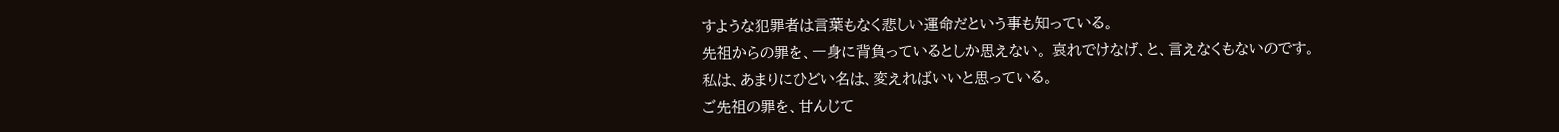すような犯罪者は言葉もなく悲しい運命だという事も知っている。
先祖からの罪を、一身に背負っているとしか思えない。 哀れでけなげ、と、言えなくもないのです。
私は、あまりにひどい名は、変えればいいと思っている。
ご先祖の罪を、甘んじて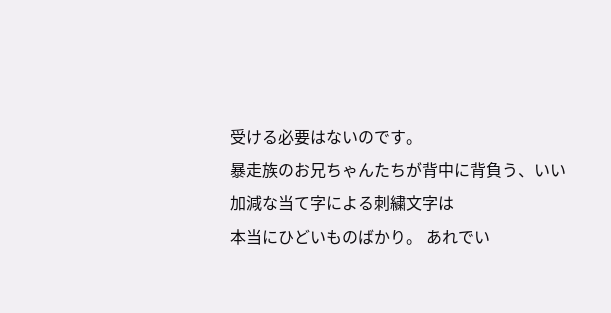受ける必要はないのです。
暴走族のお兄ちゃんたちが背中に背負う、いい加減な当て字による刺繍文字は
本当にひどいものばかり。 あれでい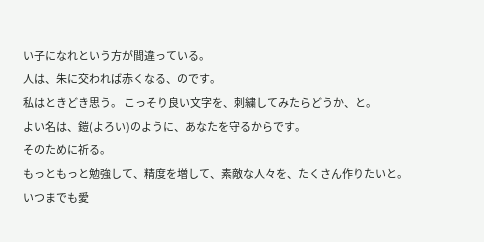い子になれという方が間違っている。
人は、朱に交われば赤くなる、のです。
私はときどき思う。 こっそり良い文字を、刺繍してみたらどうか、と。
よい名は、鎧(よろい)のように、あなたを守るからです。
そのために祈る。
もっともっと勉強して、精度を増して、素敵な人々を、たくさん作りたいと。
いつまでも愛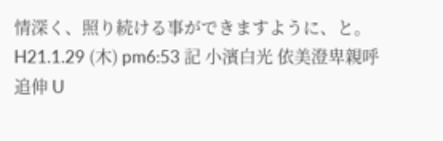情深く、照り続ける事ができますように、と。
H21.1.29 (木) pm6:53 記 小濱白光 依美澄卑親呼
追伸 U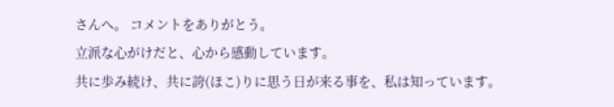さんへ。 コメントをありがとう。
立派な心がけだと、心から感動しています。
共に歩み続け、共に誇(ほこ)りに思う日が来る事を、私は知っています。